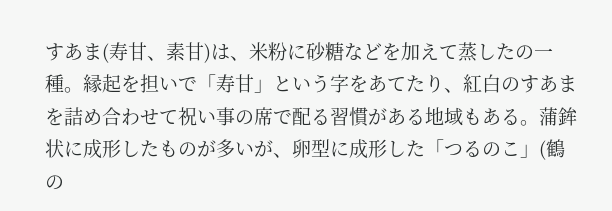すあま(寿甘、素甘)は、米粉に砂糖などを加えて蒸したの一種。縁起を担いで「寿甘」という字をあてたり、紅白のすあまを詰め合わせて祝い事の席で配る習慣がある地域もある。蒲鉾状に成形したものが多いが、卵型に成形した「つるのこ」(鶴の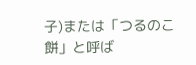子)または「つるのこ餅」と呼ば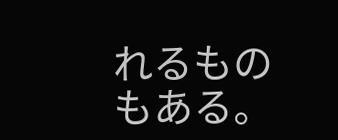れるものもある。